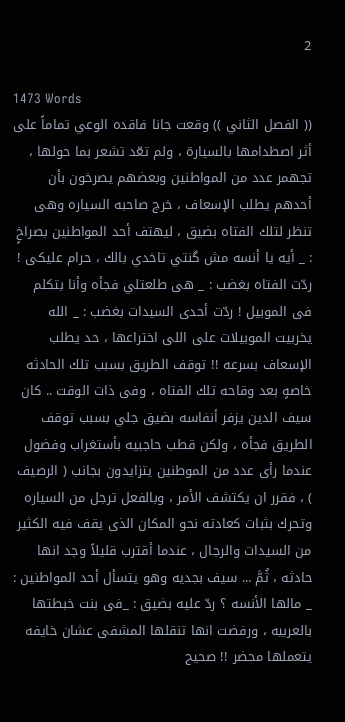2

1473 Words
(( الفصل الثاني )) وقعت جانا فاقده الوعي تماماً على أثر اصطدامها بالسيارة ، ولم تعّد تشعر بما حولها ، تجهمر عدد من المواطنين وبعضهم يصرخون بأن أحدهم يطلب الإسعاف ، خرج صاحبه السياره وهى تنظر لتلك الفتاه بضيق ، ليهتف أحد المواطنين بصراخٍ : _ أيه يا أنسه مش گنتي تاخدي بالك ، حرام عليكى ! ردّت الفتاه بغضب : _ هى طلعتلي فجأه وأنا بتكلم فى الموبيل ! ردّت أحدى السيدات بغضب : _ الله يخربيت الموبيلات على اللى اختراعها ، حد يطلب الإسعاف بسرعه !! توقف الطريق بسبب تلك الحادثه خاصهٍ بعد وقاحه تلك الفتاه ، وفى ذات الوقت .. كان سيف الدين يزفر أنفاسه بضيق جلي بسبب توقف الطريق فجأه ، ولكن قطب حاجبيه بأستغراب وفضول عندما رأى عدد من الموطنين يتزايدون بجانب ( الرصيف ) ، فقرر ان يكتشف الأمر ، وبالفعل ترجل من السياره وتحرك بثبات كعادته نحو المكان الذى يقف فيه الكثير من السيدات والرجال ، عندما أقترب قليلاً وجد انها حادثه ، ثُمَّ ... سيف بجديه وهو يتسأل أحد المواطنين : _ مالها الأنسه ؟ ردّ عليه بضيق : _فى بنت خبطتها بالعربيه ، ورفضت انها تنقلها المشفى عشان خايفه يتعملها محضر !! صحيح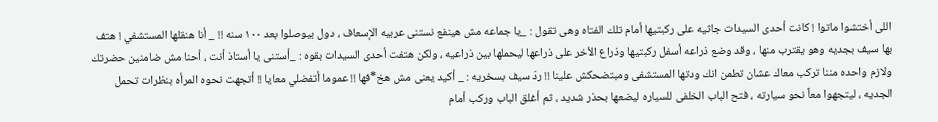اللى أختشوا ماتوا ! كانت أحدى السيدات جاثيه على ركبتيها أمام تلك الفتاه وهى تقول : _يا جماعه مش هينفع نستنى عربيه الإسعاف ، دول بيوصلوا بعد ١٠٠ سنه !! _ أنا هنقلها المستشفي ! هتف بها سيف بجديه وهو يقترب منها ، وقد وضع ذراعه أسفل ركبتيها وذراع الأخر على ذراعها ليحملها بين ذراعيه ، ولكن هتفت أحدى السيدات بقوه : _أستنى يا أستاذ أنت ، أحنا مش ضامنين حضرتك ولازم واحده مننا تركب معاك عشان تطمن انك ودتها المستشفى ومبتضحكش علينا !! ردّ سيف بسخريه : _ أكيد يعنى مش هخ*فها !! عموما أتفضلي معايا !! أتجهت نحوه المرأه بنظرات تحمل الجديه ، ليتجهوا معاً نحو سيارته ، فتح الباب الخلفى للسياره ليضعها بحذر شديد ، ثم أغلق الباب وركب أمام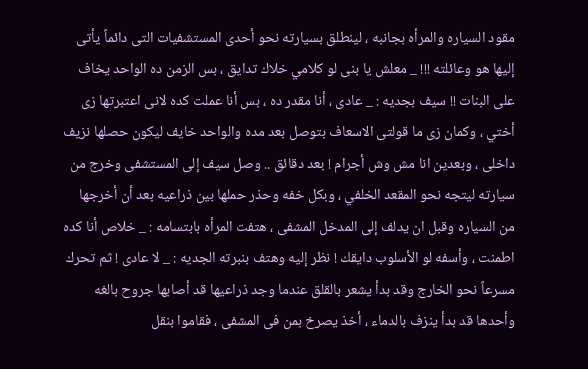مقود السياره والمرأه بجانبه ، لينطلق بسيارته نحو أحدى المستشفيات التى دائماً يأتى إليها هو وعائلته !!! _ معلش يا بنى لو كلامي خلاك تدايق ، بس الزمن ده الواحد يخاف على البنات !! سيف بجديه : _ عادى ، أنا مقدر ده ، بس أنا عملت كده لانى اعتبرتها زى أختي ، وكمان زى ما قولتى الاسعاف بتوصل بعد مده والواحد خايف ليكون حصلها نزيف داخلى ، وبعدين انا مش وش أجرام ! بعد دقائق .. وصل سيف إلى المستشفى وخرج من سيارته ليتجه نحو المقعد الخلفي ، وبكل خفه وحذر حملها بين ذراعيه بعد أن أخرجها من السياره وقبل ان يدلف إلى المدخل المشفى ، هتفت المرأه بابتسامه : _ خلاص أنا كده اطمنت ، وأسفه لو الأسلوب دايقك ! نظر إليه وهتف بنبرته الجديه : _ لا عادى ! ثم تحرك مسرعاً نحو الخارج وقد بدأ يشعر بالقلق عندما وجد ذراعيها قد أصابها جروح بالغه وأحدها قد بدأ ينزف بالدماء ، أخذ يصرخ بمن فى المشفى ، فقاموا بنقل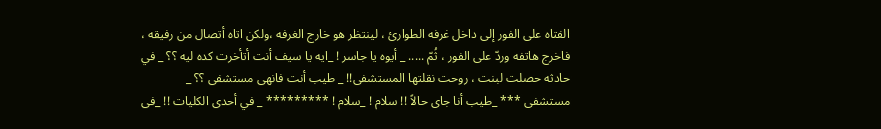الفتاه على الفور إلى داخل غرفه الطوارئ ، لينتظر هو خارج الغرفه ،ولكن اتاه أتصال من رفيقه ، فاخرج هاتفه وردّ على الفور ، ثُمّ ..... _ أيوه يا جاسر ! _ايه يا سيف أنت أتأخرت كده ليه ؟؟ _ في حادثه حصلت لبنت ، روحت نقلتها المستشفى!! _ طيب أنت فانهى مستشفى ؟؟ _ مستشفى *** _طيب أنا جاى حالاً !! سلام ! _سلام ! ********* _ في أحدى الكليات !! _فى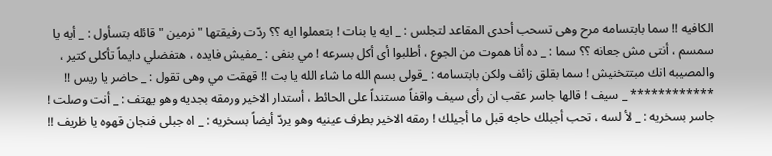الكافيه !! سما بابتسامه مرح وهى تسحب أحدى المقاعد لتجلس : _ ايه يا بنات ! بتعملوا ايه ؟؟ ردّت رفيقتها " نرمين " قائله بتسأول : _ أيه يا سمسم ، أنتى مش جعانه ؟؟ سما : _ ده أنا هموت من الجوع ، أطلبوا أى أكل بسرعه ! مي بنفى : _مفيش فايده ، هتفضلي دايماً تأكلى كتير ، والمصيبه انك مبتتخنيش ! سما بقلق زائف ولكن بابتسامه : _قولى بسم الله ما شاء الله يا بت !! قهقت مي وهى تقول : _ حاضر يا ريس !! ************ _ سيف ! قالها جاسر عقب ان رأى سيف واقفاً مستنداً على الحائط ، أستدار الاخير ورمقه بجديه وهو يهتف : _ أنت وصلت ! جاسر بسخريه : _ لأ لسه ، تحب أجبلك حاجه قبل ما أجيلك ! رمقه الاخير بطرف عينيه وهو يردّ أيضاً بسخريه : _ اه جبلى فنجان قهوه يا ظريف !!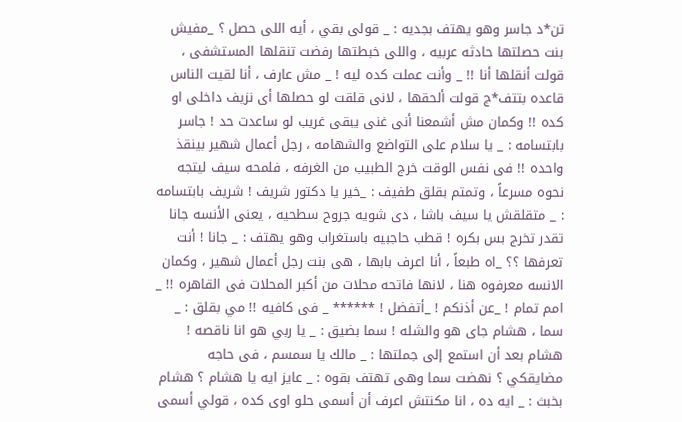تن*د جاسر وهو يهتف بجديه : _ قولى بقي ، أيه اللى حصل ؟ _مفيش بنت حصلتها حادثه عربيه ، واللى خبطتها رفضت تنقلها المستشفى ، قولت أنقلها أنا !! _ وأنت عملت كده ليه ! _ مش عارف ، أنا لقيت الناس قاعده بتتف*ج قولت ألحقها ، لانى قلقت لو حصلها أى نزيف داخلى او كده !! وكمان مش أشمعنا أنى غنى يبقى غريب لو ساعدت حد ! جاسر بابتسامه : _ يا سلام على التواضع والشهامه ، رجل أعمال شهير بينقذ واحده !! فى نفس الوقت خرج الطبيب من الغرفه ، فلمحه سيف ليتجه نحوه مسرعاً ، وتمتم بقلق طفيف : _خير يا دكتور شريف ! شريف بابتسامه : _ متقلقش يا سيف باشا ، دى شويه جروح سطحيه ، يعنى الأنسه جانا تقدر تخرج بس بكره ! قطب حاجبيه باستغراب وهو يهتف : _ جانا ! أنت تعرفها ؟؟ _اه طبعاً ، أنا اعرف بابها ، هى بنت رجل أعمال شهير ، وكمان الانسه معرفوه هنا ، لانها فاتحه محلات من أكبر المحلات فى القاهره !! _ امم تمام ! _عن أذنكم ! _أتفضل ! ****** _ فى كافيه !! مي بقلق : _ سما ، هشام جاى هو والشله ! سما بضيق : _ يا ربي هو انا ناقصه ! هشام بعد أن استمع إلى جملتها : _ مالك يا سمسم ، فى حاجه مضايقكي ؟ نهضت سما وهى تهتف بقوه : _ عايز ايه يا هشام ؟ هشام بخبث : _ ايه ده ، انا مكنتش اعرف أن أسمى حلو اوى كده ، قولي أسمى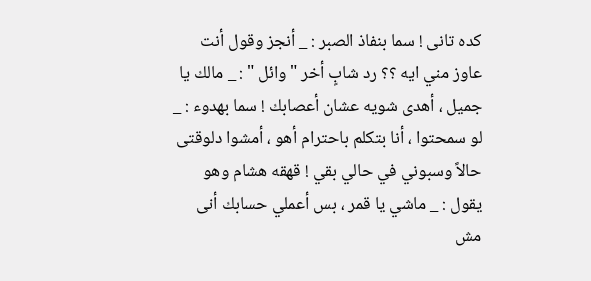كده تانى ! سما بنفاذ الصبر : _ أنجز وقول أنت عاوز مني ايه ؟؟ رد شابٍ أخر " وائل " : _ مالك يا جميل ، أهدى شويه عشان أعصابك ! سما بهدوء : _ لو سمحتوا ، أنا بتكلم باحترام أهو ، أمشوا دلوقتى حالاً وسبوني في حالي بقي ! قهقه هشام وهو يقول : _ ماشي يا قمر ، بس أعملي حسابك أنى مش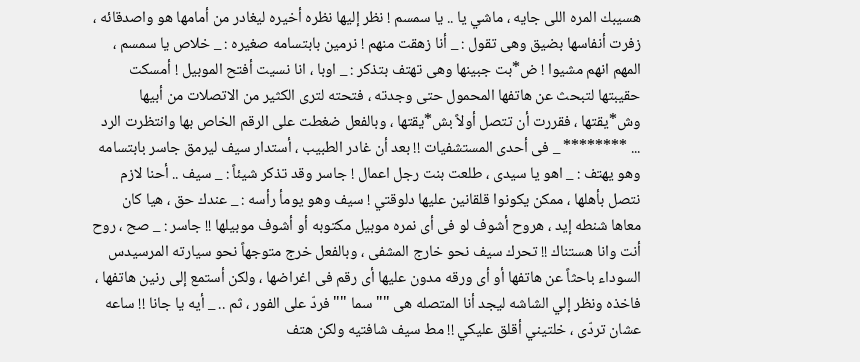هسيبك المره اللى جايه ، ماشي يا .. يا سمسم ! نظر إليها نظره أخيره ليغادر من أمامها هو واصدقائه ، زفرت أنفاسها بضيق وهى تقول : _ أنا زهقت منهم ! نرمين بابتسامه صغيره : _ خلاص يا سمسم ، المهم انهم مشيوا ! ض*بت جبينها وهى تهتف بتذكر : _ اوبا ، انا نسيت أفتح الموبيل ! أمسكت حقيبتها لتبحث عن هاتفها المحمول حتى وجدته ، فتحته لترى الكثير من الاتصلات من أبيها وش*يقتها ، فقررت أن تتصل أولاً بش*يقتها ، وبالفعل ضغطت على الرقم الخاص بها وانتظرت الرد ... ******** _ فى أحدى المستشفيات !! بعد أن غادر الطبيب ، أستدار سيف ليرمق جاسر بابتسامه وهو يهتف : _ اهو يا سيدى ، طلعت بنت رجل اعمال ! جاسر وقد تذكر شيئاً : _ سيف .. أحنا لازم نتصل بأهلها ، ممكن يكونوا قلقانين عليها دلوقتي ! سيف وهو يومأ رأسه : _ عندك حق ، هيا كان معاها شنطه إيد ، هروح أشوف لو فى أى نمره موبيل مكتوبه أو أشوف موبيلها !! جاسر : _ صح ، روح أنت وانا هستناك !! تحرك سيف نحو خارج المشفى ، وبالفعل خرج متوجهاً نحو سيارته المرسيدس السوداء باحثاً عن هاتفها أو أى ورقه مدون عليها أى رقم فى اغراضها ، ولكن أستمع إلى رنين هاتفها ، فاخذه ونظر إلي الشاشه ليجد أنا المتصله هى "" سما "" فردّ على الفور ، ثم .. _ أيه يا جانا !! ساعه عشان تردّى ، خلتيني أقلق عليكي !! مط سيف شافتيه ولكن هتف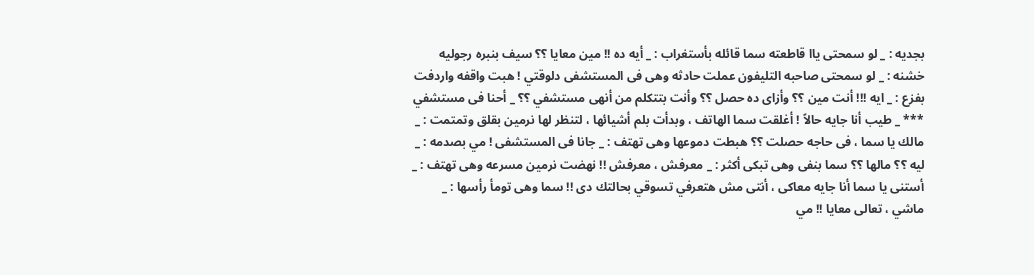بجديه : _ لو سمحتى ياا قاطعته سما قائله بأستغراب : _ أيه ده !! مين معايا ؟؟ سيف بنبره رجوليه خشنه : _ لو سمحتى صاحبه التليفون عملت حادثه وهى فى المستشفى دلوقتي ! هبت واقفه واردفت بفزع : _ ايه !!! أنت مين ؟؟ وأزاى ده حصل ؟؟ وأنت بتتكلم من أنهى مستشفي ؟؟ _ أحنا فى مستشفي *** _ طيب أنا جايه حالاً ! أغلقت سما الهاتف ، وبدأت بلم أشيائها ، لتنظر لها نرمين بقلق وتمتمت : _ مالك يا سما ، فى حاجه حصلت ؟؟ هبطت دموعها وهى تهتف : _ جانا فى المستشفى ! مي بصدمه : _ ليه ؟؟ مالها ؟؟ سما بنفى وهى تبكى أكثر : _ معرفش ، معرفش !! نهضت نرمين مسرعه وهى تهتف : _ أستنى يا سما أنا جايه معاكى ، أنتى مش هتعرفي تسوقي بحالتك دى !! سما وهى تومأ رأسها : _ ماشي ، تعالى معايا !! مي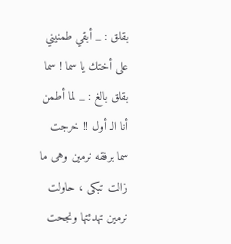بقلق : _ أبقي طمنيني على أختك يا سما ! سما بقلق بالغ : _ لما أطمن أنا الـ أول !! خرجت سما برفقه نرمين وهى ما زالت تبكى ، حاولت نرمين تهدئتها ونجحت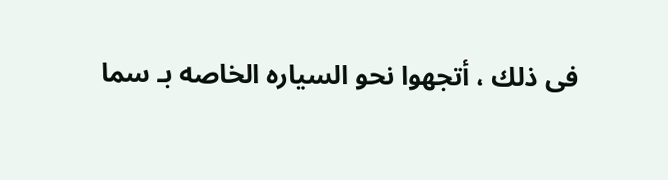فى ذلك ، أتجهوا نحو السياره الخاصه بـ سما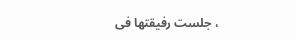، جلست رفيقتها فى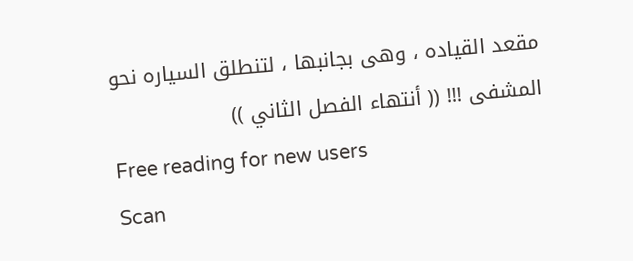مقعد القياده ، وهى بجانبها ، لتنطلق السياره نحو المشفى !!! (( أنتهاء الفصل الثاني ))
Free reading for new users
Scan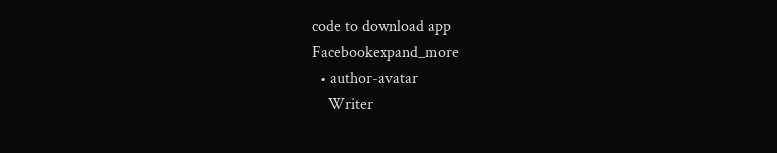code to download app
Facebookexpand_more
  • author-avatar
    Writer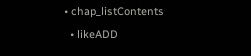• chap_listContents
  • likeADD